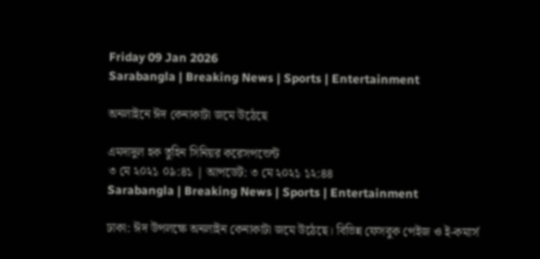Friday 09 Jan 2026
Sarabangla | Breaking News | Sports | Entertainment

অনলাইনে ঈদ কেনাকাটা জমে উঠেছে

এমদাদুল হক তুহিন সিনিয়র করেসপন্ডেন্ট
৩ মে ২০২১ ০৯:৪১ | আপডেট: ৩ মে ২০২১ ১২:৪৪
Sarabangla | Breaking News | Sports | Entertainment

ঢাকা: ঈদ উপলক্ষে অনলাইন কেনাকাটা জমে উঠেছে। বিভিন্ন ফেসবুক পেইজ ও ই-কমার্স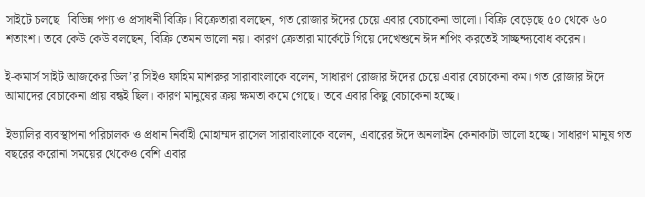সাইটে চলছে   বিভিন্ন পণ্য ও প্রসাধনী বিক্রি। বিক্রেতারা বলছেন, গত রোজার ঈদের চেয়ে এবার বেচাকেনা ভালো। বিক্রি বেড়েছে ৫০ থেকে ৬০ শতাংশ। তবে কেউ কেউ বলছেন, বিক্রি তেমন ভালো নয়। কারণ ক্রেতারা মার্কেটে গিয়ে দেখেশুনে ঈদ শপিং করতেই সাচ্ছন্দ্যবোধ করেন।

ই-কমার্স সাইট আজকের ডিল’র সিইও ফাহিম মাশরুর সারাবাংলাকে বলেন, সাধারণ রোজার ঈদের চেয়ে এবার বেচাকেনা কম। গত রোজার ঈদে আমাদের বেচাকেনা প্রায় বন্ধই ছিল। কারণ মানুষের ক্রয় ক্ষমতা কমে গেছে। তবে এবার কিছু বেচাকেনা হচ্ছে।

ইভ্যালির ব্যবস্থাপনা পরিচালক ও প্রধান নির্বাহী মোহাম্মদ রাসেল সারাবাংলাকে বলেন, এবারের ঈদে অনলাইন কেনাকাটা ভালো হচ্ছে। সাধারণ মানুষ গত বছরের করোনা সময়ের থেকেও বেশি এবার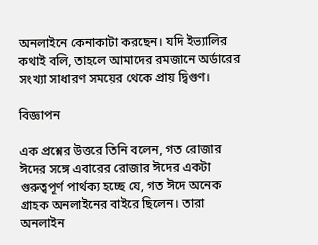অনলাইনে কেনাকাটা করছেন। যদি ইভ্যালির কথাই বলি, তাহলে আমাদের রমজানে অর্ডারের সংখ্যা সাধারণ সময়ের থেকে প্রায় দ্বিগুণ।

বিজ্ঞাপন

এক প্রশ্নের উত্তরে তিনি বলেন, গত রোজার ঈদের সঙ্গে এবারের রোজার ঈদের একটা গুরুত্বপূর্ণ পার্থক্য হচ্ছে যে, গত ঈদে অনেক গ্রাহক অনলাইনের বাইরে ছিলেন। তারা অনলাইন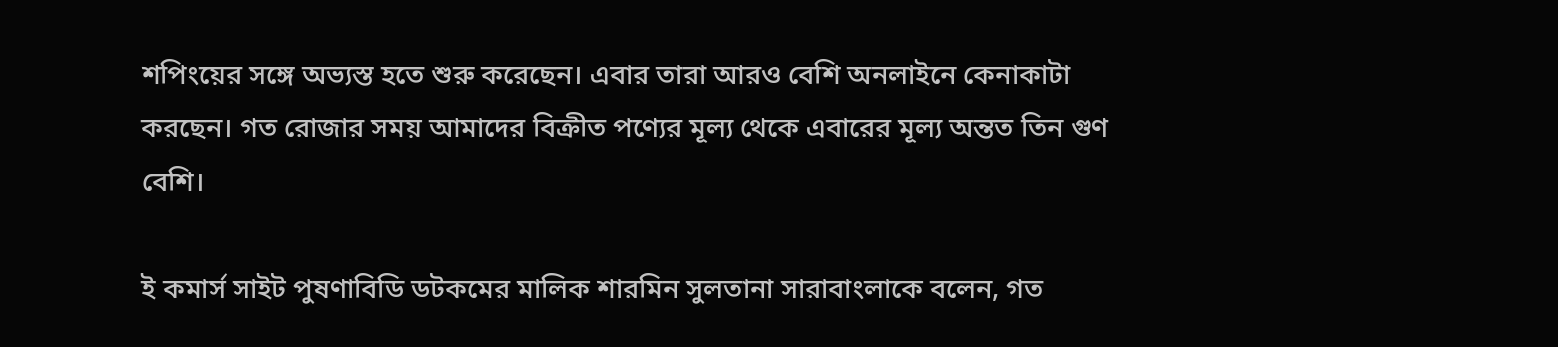শপিংয়ের সঙ্গে অভ্যস্ত হতে শুরু করেছেন। এবার তারা আরও বেশি অনলাইনে কেনাকাটা করছেন। গত রোজার সময় আমাদের বিক্রীত পণ্যের মূল্য থেকে এবারের মূল্য অন্তত তিন গুণ বেশি।

ই কমার্স সাইট পুষণাবিডি ডটকমের মালিক শারমিন সুলতানা সারাবাংলাকে বলেন, গত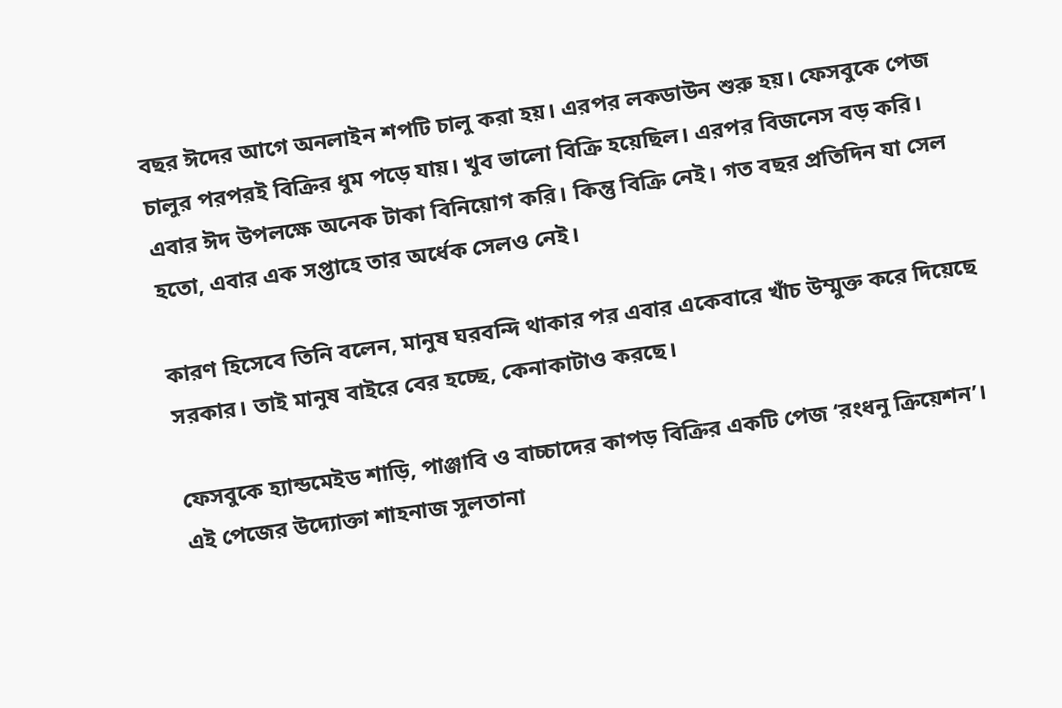বছর ঈদের আগে অনলাইন শপটি চালু করা হয়। এরপর লকডাউন শুরু হয়। ফেসবুকে পেজ চালুর পরপরই বিক্রির ধুম পড়ে যায়। খুব ভালো বিক্রি হয়েছিল। এরপর বিজনেস বড় করি। এবার ঈদ উপলক্ষে অনেক টাকা বিনিয়োগ করি। কিন্তু বিক্রি নেই। গত বছর প্রতিদিন যা সেল হতো, এবার এক সপ্তাহে তার অর্ধেক সেলও নেই।

কারণ হিসেবে তিনি বলেন, মানুষ ঘরবন্দি থাকার পর এবার একেবারে খাঁচ উম্মুক্ত করে দিয়েছে সরকার। তাই মানুষ বাইরে বের হচ্ছে, কেনাকাটাও করছে।

ফেসবুকে হ্যান্ডমেইড শাড়ি, পাঞ্জাবি ও বাচ্চাদের কাপড় বিক্রির একটি পেজ ‘রংধনু ক্রিয়েশন’। এই পেজের উদ্যোক্তা শাহনাজ সুলতানা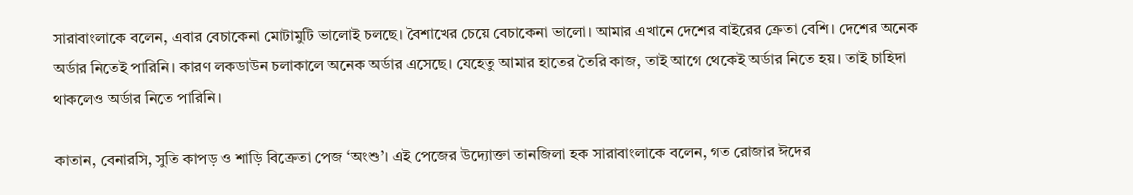সারাবাংলাকে বলেন, এবার বেচাকেনা মোটামুটি ভালোই চলছে। বৈশাখের চেয়ে বেচাকেনা ভালো। আমার এখানে দেশের বাইরের ক্রেতা বেশি। দেশের অনেক অর্ডার নিতেই পারিনি। কারণ লকডাউন চলাকালে অনেক অর্ডার এসেছে। যেহেতু আমার হাতের তৈরি কাজ, তাই আগে থেকেই অর্ডার নিতে হয়। তাই চাহিদা থাকলেও অর্ডার নিতে পারিনি।

কাতান, বেনারসি, সুতি কাপড় ও শাড়ি বিক্রেতা পেজ ‘অংশু’। এই পেজের উদ্যোক্তা তানজিলা হক সারাবাংলাকে বলেন, গত রোজার ঈদের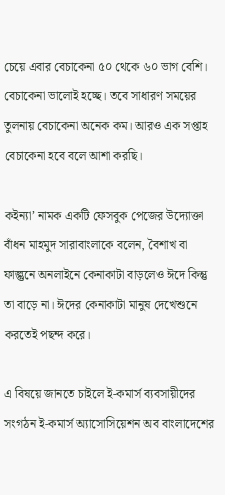চেয়ে এবার বেচাকেনা ৫০ থেকে ৬০ ভাগ বেশি। বেচাকেনা ভালোই হচ্ছে। তবে সাধারণ সময়ের তুলনায় বেচাকেনা অনেক কম। আরও এক সপ্তাহ বেচাকেনা হবে বলে আশা করছি।

কইন্যা’ নামক একটি ফেসবুক পেজের উদ্যোক্তা বাঁধন মাহমুদ সারাবাংলাকে বলেন, বৈশাখ বা ফাল্গুনে অনলাইনে কেনাকাটা বাড়লেও ঈদে কিন্তু তা বাড়ে না। ঈদের কেনাকাটা মানুষ দেখেশুনে করতেই পছন্দ করে।

এ বিষয়ে জানতে চাইলে ই-কমার্স ব্যবসায়ীদের সংগঠন ই-কমার্স অ্যাসোসিয়েশন অব বাংলাদেশের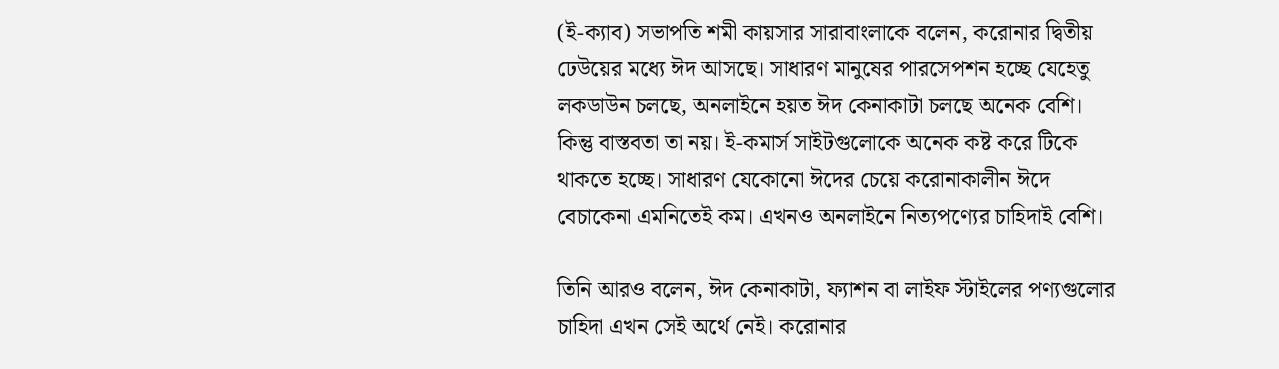(ই-ক্যাব) সভাপতি শমী কায়সার সারাবাংলাকে বলেন, করোনার দ্বিতীয় ঢেউয়ের মধ্যে ঈদ আসছে। সাধারণ মানুষের পারসেপশন হচ্ছে যেহেতু লকডাউন চলছে, অনলাইনে হয়ত ঈদ কেনাকাটা চলছে অনেক বেশি। কিন্তু বাস্তবতা তা নয়। ই-কমার্স সাইটগুলোকে অনেক কষ্ট করে টিকে থাকতে হচ্ছে। সাধারণ যেকোনো ঈদের চেয়ে করোনাকালীন ঈদে বেচাকেনা এমনিতেই কম। এখনও অনলাইনে নিত্যপণ্যের চাহিদাই বেশি।

তিনি আরও বলেন, ঈদ কেনাকাটা, ফ্যাশন বা লাইফ স্টাইলের পণ্যগুলোর চাহিদা এখন সেই অর্থে নেই। করোনার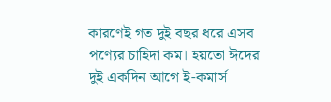কারণেই গত দুই বছর ধরে এসব পণ্যের চাহিদা কম। হয়তো ঈদের দুই একদিন আগে ই-কমার্স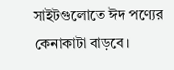সাইটগুলোতে ঈদ পণ্যের কেনাকাটা বাড়বে।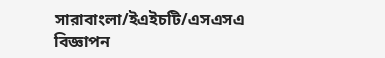সারাবাংলা/ইএইচটি/এসএসএ
বিজ্ঞাপন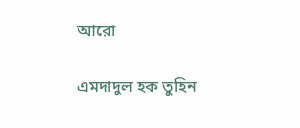আরো

এমদাদুল হক তুহিন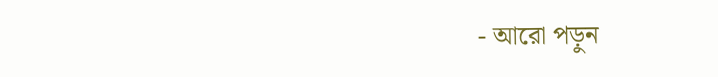- আরো পড়ুন